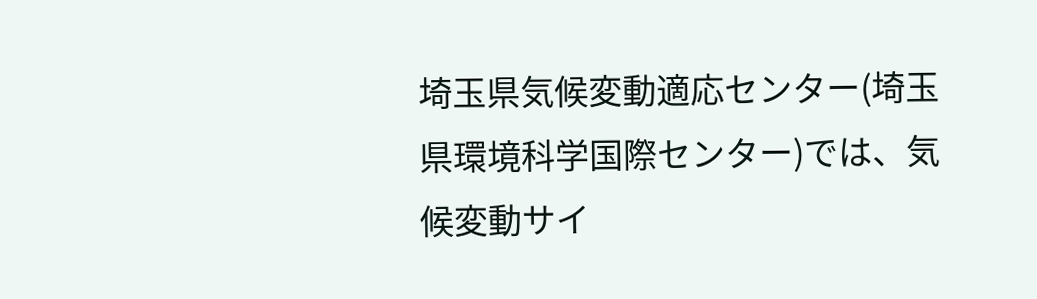埼玉県気候変動適応センター(埼玉県環境科学国際センター)では、気候変動サイ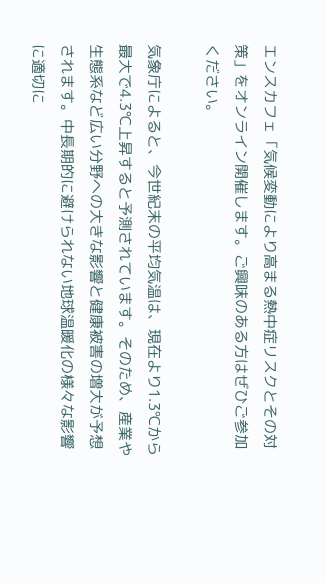エンスカフェ「気候変動により高まる熱中症リスクとその対策」をオンライン開催します。ご興味のある方はぜひご参加ください。

気象庁によると、今世紀末の平均気温は、現在より1.3℃から最大で4.3℃上昇すると予測されています。そのため、産業や生態系など広い分野への大きな影響と健康被害の増大が予想されます。中長期的に避けられない地球温暖化の様々な影響に適切に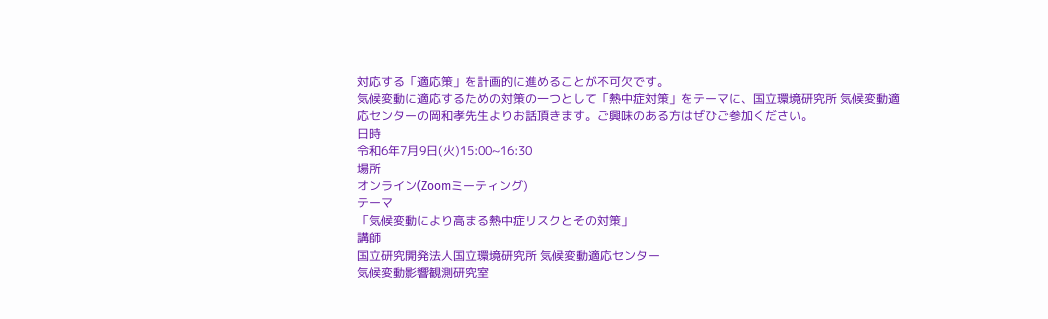対応する「適応策」を計画的に進めることが不可欠です。
気候変動に適応するための対策の一つとして「熱中症対策」をテーマに、国立環境研究所 気候変動適応センターの岡和孝先生よりお話頂きます。ご興味のある方はぜひご参加ください。
日時
令和6年7月9日(火)15:00~16:30
場所
オンライン(Zoomミーティング)
テーマ
「気候変動により高まる熱中症リスクとその対策」
講師
国立研究開発法人国立環境研究所 気候変動適応センター
気候変動影響観測研究室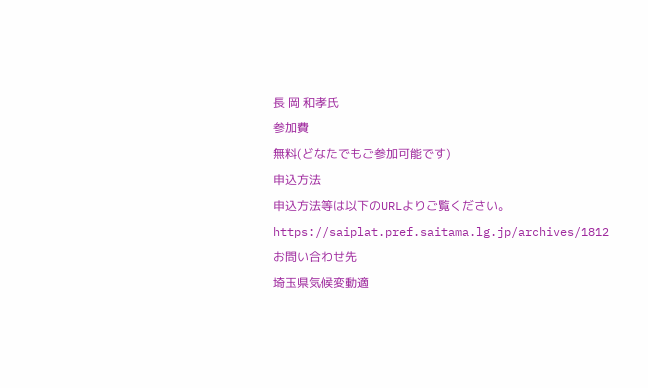長 岡 和孝氏
参加費
無料(どなたでもご参加可能です)
申込方法
申込方法等は以下のURLよりご覧ください。
https://saiplat.pref.saitama.lg.jp/archives/1812
お問い合わせ先
埼玉県気候変動適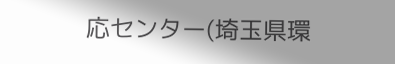応センター(埼玉県環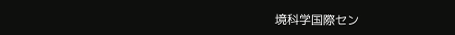境科学国際セン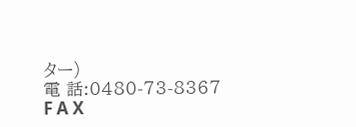ター)
電 話:0480-73-8367
F A X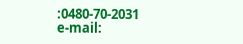:0480-70-2031
e-mail: